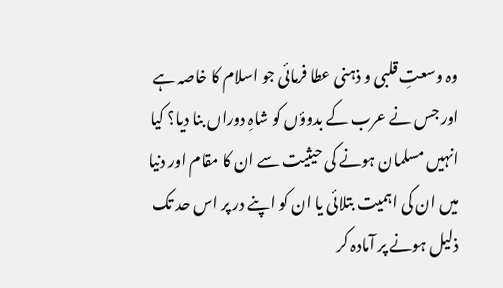وہ وسعتِ قلبی و ذہنی عطا فرمائی جو اسلام کا خاصہ ہے اور جس نے عرب کے بدوؤں کو شاہِ دوراں بنا دیا؟ کیا انہیں مسلمان ہونے کی حیثیت سے ان کا مقام اور دنیا میں ان کی اہمیت بتلائی یا ان کو اپنے در پر اس حد تک ذلیل ہونے پر آمادہ کر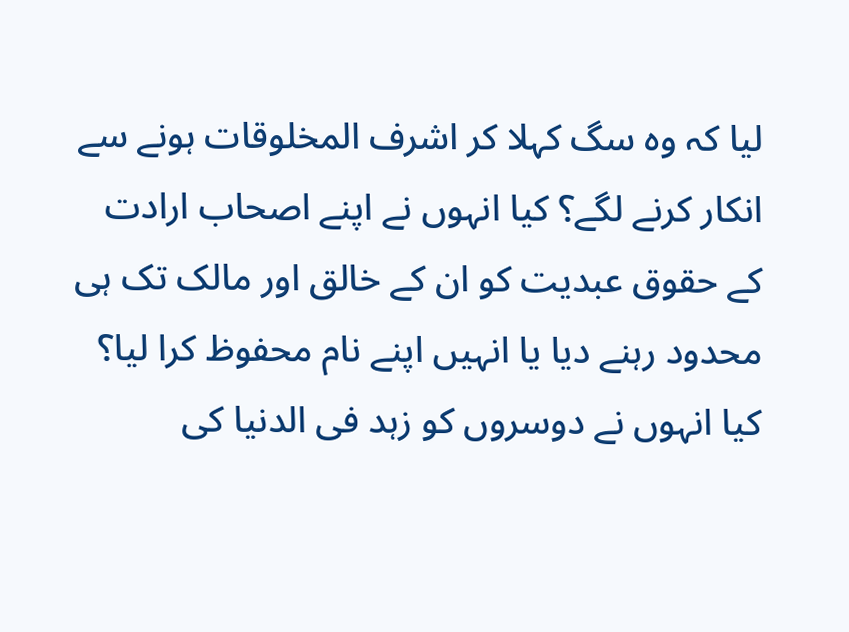لیا کہ وہ سگ کہلا کر اشرف المخلوقات ہونے سے انکار کرنے لگے؟ کیا انہوں نے اپنے اصحاب ارادت کے حقوق عبدیت کو ان کے خالق اور مالک تک ہی محدود رہنے دیا یا انہیں اپنے نام محفوظ کرا لیا؟ کیا انہوں نے دوسروں کو زہد فی الدنیا کی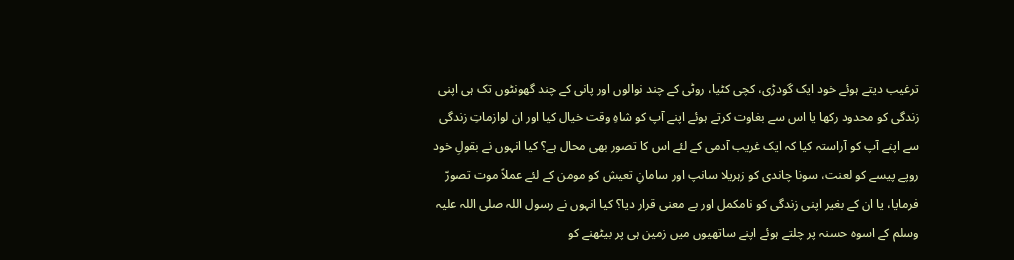ترغیب دیتے ہوئے خود ایک گودڑی، کچی کٹیا، روٹی کے چند نوالوں اور پانی کے چند گھونٹوں تک ہی اپنی زندگی کو محدود رکھا یا اس سے بغاوت کرتے ہوئے اپنے آپ کو شاہِ وقت خیال کیا اور ان لوازماتِ زندگی سے اپنے آپ کو آراستہ کیا کہ ایک غریب آدمی کے لئے اس کا تصور بھی محال ہے؟ کیا انہوں نے بقولِ خود روپے پیسے کو لعنت، سونا چاندی کو زہریلا سانپ اور سامانِ تعیش کو مومن کے لئے عملاً موت تصورّ فرمایا، یا ان کے بغیر اپنی زندگی کو نامکمل اور بے معنی قرار دیا؟ کیا انہوں نے رسول اللہ صلی اللہ علیہ وسلم کے اسوہ حسنہ پر چلتے ہوئے اپنے ساتھیوں میں زمین ہی پر بیٹھنے کو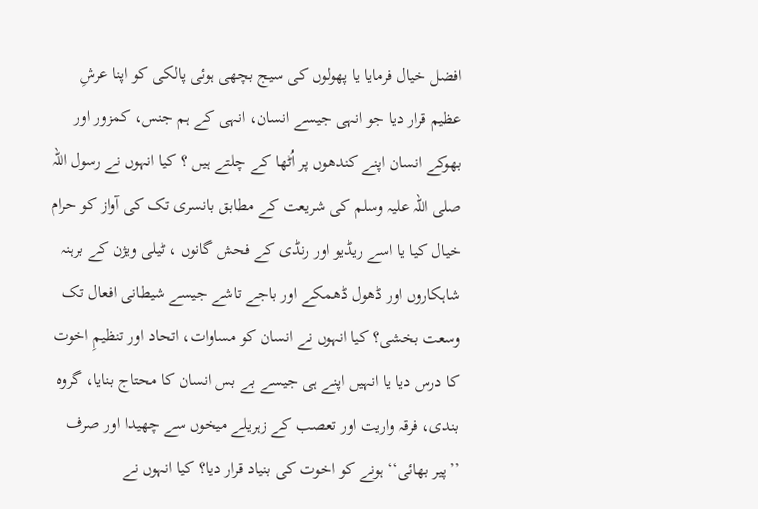افضل خیال فرمایا یا پھولوں کی سیج بچھی ہوئی پالکی کو اپنا عرشِ عظیم قرار دیا جو انہی جیسے انسان، انہی کے ہم جنس، کمزور اور بھوکے انسان اپنے کندھوں پر اُٹھا کے چلتے ہیں ؟ کیا انہوں نے رسول اللہ صلی اللہ علیہ وسلم کی شریعت کے مطابق بانسری تک کی آواز کو حرام خیال کیا یا اسے ریڈیو اور رنڈی کے فحش گانوں ، ٹیلی ویژن کے برہنہ شاہکاروں اور ڈھول ڈھمکے اور باجے تاشے جیسے شیطانی افعال تک وسعت بخشی؟ کیا انہوں نے انسان کو مساوات، اتحاد اور تنظیمِ اخوت کا درس دیا یا انہیں اپنے ہی جیسے بے بس انسان کا محتاج بنایا، گروہ بندی، فرقہ واریت اور تعصب کے زہریلے میخوں سے چھیدا اور صرف ’’پیر بھائی‘‘ ہونے کو اخوت کی بنیاد قرار دیا؟ کیا انہوں نے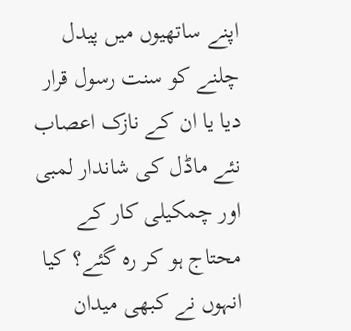اپنے ساتھیوں میں پیدل چلنے کو سنت رسول قرار دیا یا ان کے نازک اعصاب نئے ماڈل کی شاندار لمبی اور چمکیلی کار کے محتاج ہو کر رہ گئے؟ کیا انہوں نے کبھی میدان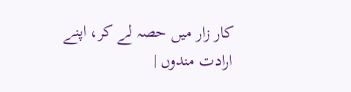کار زار میں حصہ لے کر، اپنے ارادت مندوں |